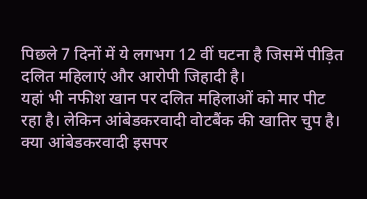पिछले 7 दिनों में ये लगभग 12 वीं घटना है जिसमें पीड़ित दलित महिलाएं और आरोपी जिहादी है।
यहां भी नफीश खान पर दलित महिलाओं को मार पीट रहा है। लेकिन आंबेडकरवादी वोटबैंक की खातिर चुप है।
क्या आंबेडकरवादी इसपर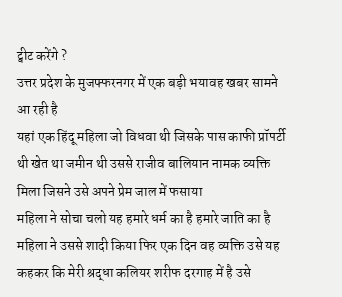ट्वीट करेंगे ?
उत्तर प्रदेश के मुजफ्फरनगर में एक बड़ी भयावह खबर सामने आ रही है
यहां एक हिंदू महिला जो विधवा थी जिसके पास काफी प्रॉपर्टी थी खेत था जमीन थी उससे राजीव बालियान नामक व्यक्ति मिला जिसने उसे अपने प्रेम जाल में फसाया
महिला ने सोचा चलो यह हमारे धर्म का है हमारे जाति का है महिला ने उससे शादी किया फिर एक दिन वह व्यक्ति उसे यह कहकर कि मेरी श्रद्धा कलियर शरीफ दरगाह में है उसे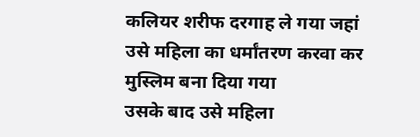कलियर शरीफ दरगाह ले गया जहां उसे महिला का धर्मांतरण करवा कर मुस्लिम बना दिया गया
उसके बाद उसे महिला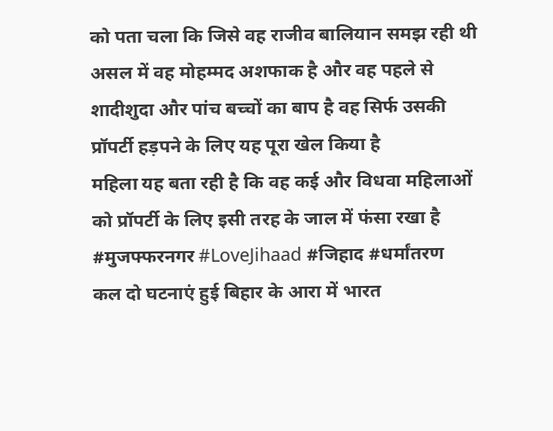को पता चला कि जिसे वह राजीव बालियान समझ रही थी असल में वह मोहम्मद अशफाक है और वह पहले से शादीशुदा और पांच बच्चों का बाप है वह सिर्फ उसकी प्रॉपर्टी हड़पने के लिए यह पूरा खेल किया है
महिला यह बता रही है कि वह कई और विधवा महिलाओं को प्रॉपर्टी के लिए इसी तरह के जाल में फंसा रखा है
#मुजफ्फरनगर #LoveJihaad #जिहाद #धर्मांतरण
कल दो घटनाएं हुई बिहार के आरा में भारत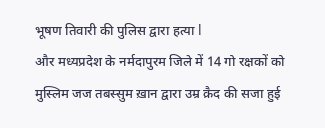भूषण तिवारी की पुलिस द्वारा हत्या l
और मध्यप्रदेश के नर्मदापुरम जिले में 14 गो रक्षकों को मुस्लिम जज तबस्सुम ख़ान द्वारा उम्र क़ैद की सजा हुई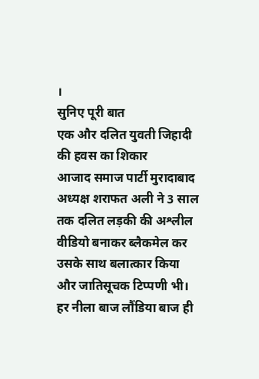।
सुनिए पूरी बात
एक और दलित युवती जिहादी की हवस का शिकार
आजाद समाज पार्टी मुरादाबाद अध्यक्ष शराफत अली ने 3 साल तक दलित लड़की की अश्लील वीडियो बनाकर ब्लैकमेल कर उसके साथ बलात्कार किया और जातिसूचक टिप्पणी भी।
हर नीला बाज लौंडिया बाज ही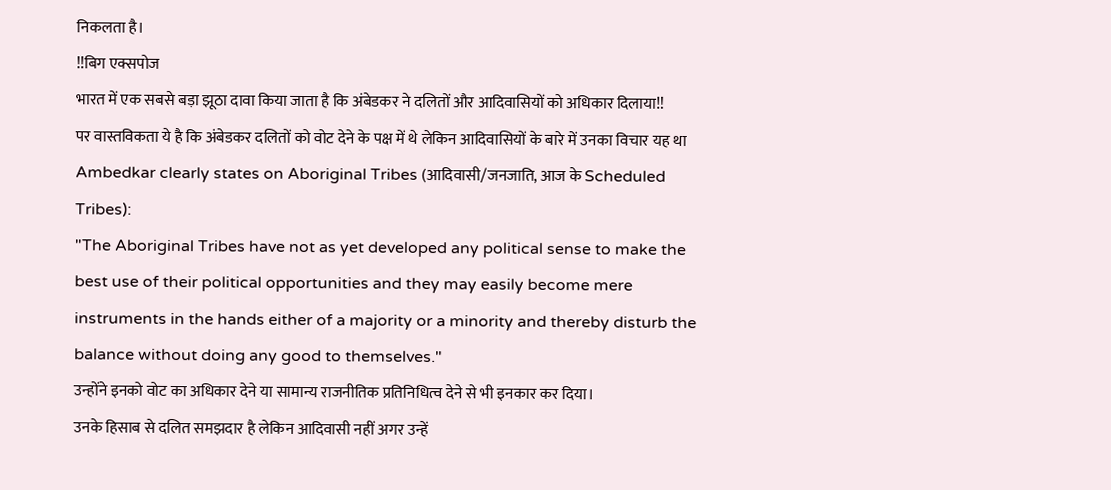निकलता है।
‼बिग एक्सपोज
भारत में एक सबसे बड़ा झूठा दावा किया जाता है कि अंबेडकर ने दलितों और आदिवासियों को अधिकार दिलाया‼
पर वास्तविकता ये है कि अंबेडकर दलितों को वोट देने के पक्ष में थे लेकिन आदिवासियों के बारे में उनका विचार यह था
Ambedkar clearly states on Aboriginal Tribes (आदिवासी/जनजाति, आज के Scheduled Tribes):
"The Aboriginal Tribes have not as yet developed any political sense to make the best use of their political opportunities and they may easily become mere instruments in the hands either of a majority or a minority and thereby disturb the balance without doing any good to themselves."
उन्होंने इनको वोट का अधिकार देने या सामान्य राजनीतिक प्रतिनिधित्व देने से भी इनकार कर दिया।
उनके हिसाब से दलित समझदार है लेकिन आदिवासी नहीं अगर उन्हें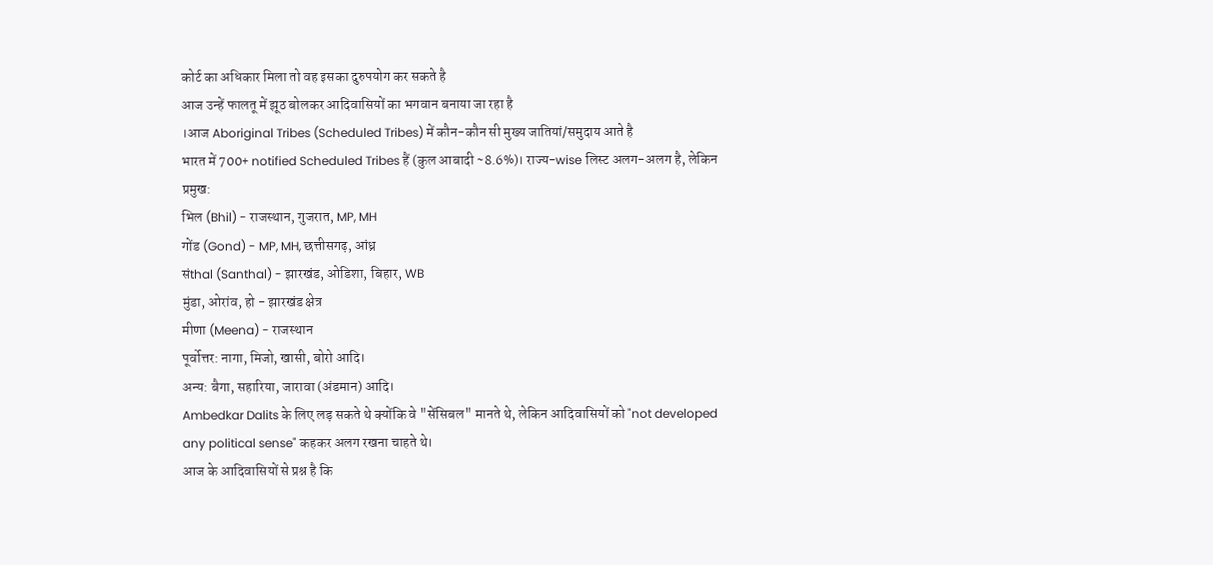कोर्ट का अधिकार मिला तो वह इसका दुरुपयोग कर सकते है
आज उन्हें फालतू में झूठ बोलकर आदिवासियों का भगवान बनाया जा रहा है
।आज Aboriginal Tribes (Scheduled Tribes) में कौन-कौन सी मुख्य जातियां/समुदाय आते है
भारत में 700+ notified Scheduled Tribes हैं (कुल आबादी ~8.6%)। राज्य-wise लिस्ट अलग-अलग है, लेकिन प्रमुख:
भिल (Bhil) - राजस्थान, गुजरात, MP, MH
गोंड (Gond) - MP, MH, छत्तीसगढ़, आंध्र
संthal (Santhal) - झारखंड, ओडिशा, बिहार, WB
मुंडा, ओरांव, हो - झारखंड क्षेत्र
मीणा (Meena) - राजस्थान
पूर्वोत्तर: नागा, मिजो, खासी, बोरो आदि।
अन्य: बैगा, सहारिया, जारावा (अंडमान) आदि।
Ambedkar Dalits के लिए लड़ सकते थे क्योंकि वे "सेंसिबल" मानते थे, लेकिन आदिवासियों को "not developed any political sense" कहकर अलग रखना चाहते थे।
आज के आदिवासियों से प्रश्न है कि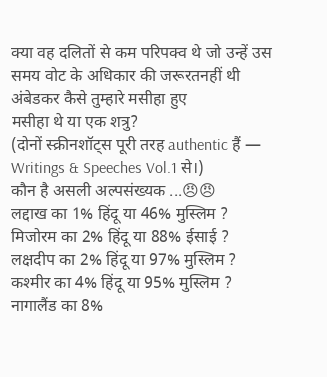क्या वह दलितों से कम परिपक्व थे जो उन्हें उस समय वोट के अधिकार की जरूरतनहीं थी
अंबेडकर कैसे तुम्हारे मसीहा हुए
मसीहा थे या एक शत्रु?
(दोनों स्क्रीनशॉट्स पूरी तरह authentic हैं — Writings & Speeches Vol.1 से।)
कौन है असली अल्पसंख्यक ...😠😠
लद्दाख का 1% हिंदू या 46% मुस्लिम ?
मिजोरम का 2% हिंदू या 88% ईसाई ?
लक्षदीप का 2% हिंदू या 97% मुस्लिम ?
कश्मीर का 4% हिंदू या 95% मुस्लिम ?
नागालैंड का 8%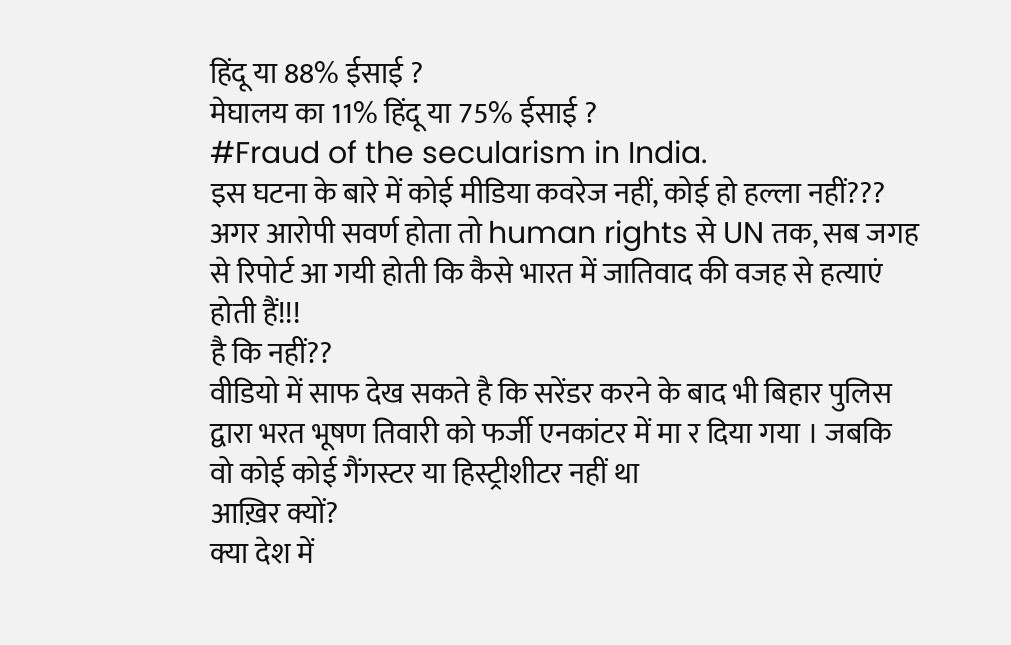हिंदू या 88% ईसाई ?
मेघालय का 11% हिंदू या 75% ईसाई ?
#Fraud of the secularism in India.
इस घटना के बारे में कोई मीडिया कवरेज नहीं, कोई हो हल्ला नहीं???
अगर आरोपी सवर्ण होता तो human rights से UN तक, सब जगह से रिपोर्ट आ गयी होती कि कैसे भारत में जातिवाद की वजह से हत्याएं होती हैं!!!
है कि नहीं??
वीडियो में साफ देख सकते है कि सरेंडर करने के बाद भी बिहार पुलिस द्वारा भरत भूषण तिवारी को फर्जी एनकांटर में मा र दिया गया । जबकि वो कोई कोई गैंगस्टर या हिस्ट्रीशीटर नहीं था
आख़िर क्यों?
क्या देश में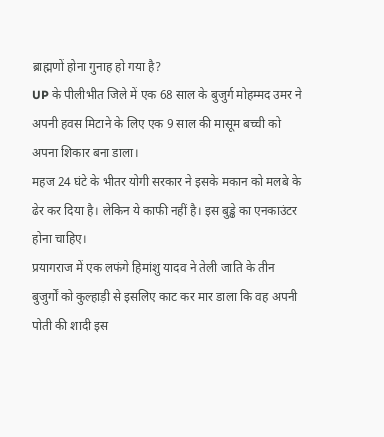ब्राह्मणों होना गुनाह हो गया है?
UP के पीलीभीत जिले में एक 68 साल के बुजुर्ग मोहम्मद उमर ने अपनी हवस मिटाने के लिए एक 9 साल की मासूम बच्ची को अपना शिकार बना डाला।
महज 24 घंटे के भीतर योगी सरकार ने इसके मकान को मलबे के ढेर कर दिया है। लेकिन ये काफी नहीं है। इस बुड्ढे का एनकाउंटर होना चाहिए।
प्रयागराज में एक लफंगे हिमांशु यादव ने तेली जाति के तीन बुजुर्गों को कुल्हाड़ी से इसलिए काट कर मार डाला कि वह अपनी पोती की शादी इस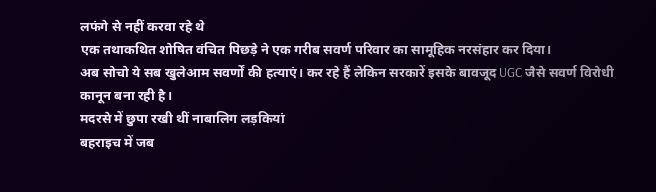लफंगे से नहीं करवा रहे थे
एक तथाकथित शोषित वंचित पिछड़े ने एक गरीब सवर्ण परिवार का सामूहिक नरसंहार कर दिया।
अब सोचो ये सब खुलेआम सवर्णों की हत्याएं। कर रहे हैं लेकिन सरकारें इसके बावजूद UGC जैसे सवर्ण विरोधी कानून बना रही है।
मदरसे में छुपा रखी थीं नाबालिग लड़कियां
बहराइच में जब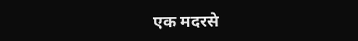एक मदरसे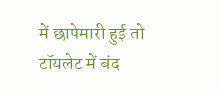में छापेमारी हुई तो टॉयलेट में बंद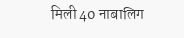मिली 40 नाबालिग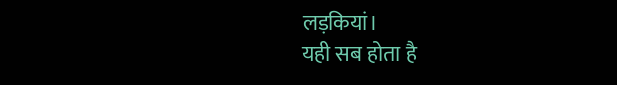लड़कियां।
यही सब होता है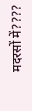मदरसों में????